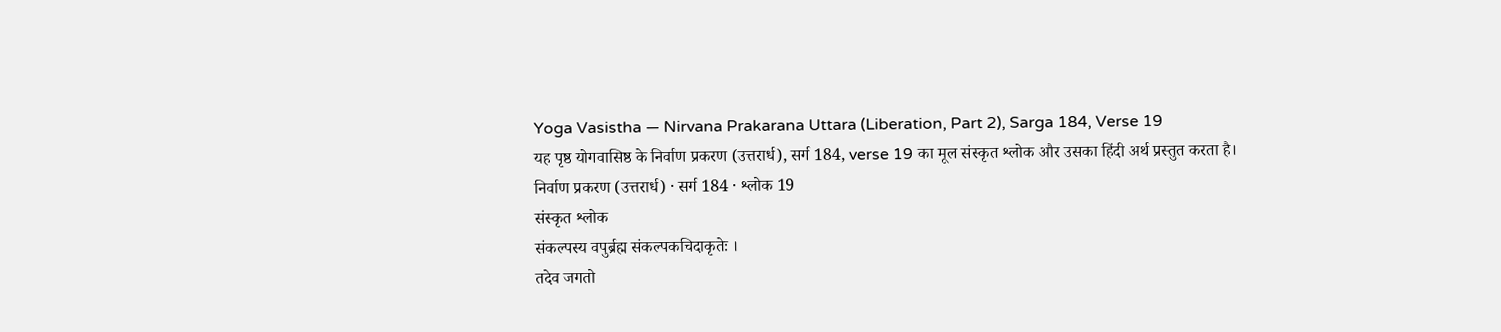Yoga Vasistha — Nirvana Prakarana Uttara (Liberation, Part 2), Sarga 184, Verse 19
यह पृष्ठ योगवासिष्ठ के निर्वाण प्रकरण (उत्तरार्ध), सर्ग 184, verse 19 का मूल संस्कृत श्लोक और उसका हिंदी अर्थ प्रस्तुत करता है।
निर्वाण प्रकरण (उत्तरार्ध) · सर्ग 184 · श्लोक 19
संस्कृत श्लोक
संकल्पस्य वपुर्ब्रह्म संकल्पकचिदाकृतेः ।
तदेव जगतो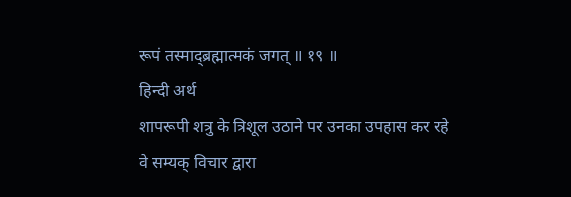रूपं तस्माद्ब्रह्मात्मकं जगत् ॥ १९ ॥
हिन्दी अर्थ
शापरूपी शत्रु के त्रिशूल उठाने पर उनका उपहास कर रहे
वे सम्यक् विचार द्वारा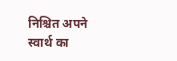निश्चित अपने स्वार्थ का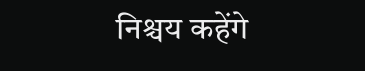निश्चय कहेंगे